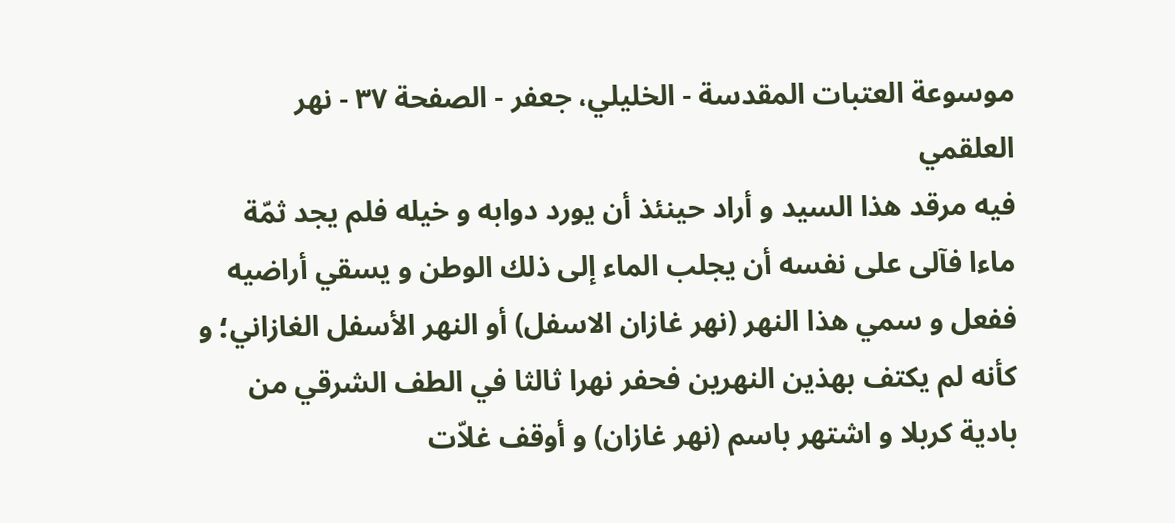موسوعة العتبات المقدسة - الخليلي، جعفر - الصفحة ٣٧ - نهر العلقمي
فيه مرقد هذا السيد و أراد حينئذ أن يورد دوابه و خيله فلم يجد ثمّة ماءا فآلى على نفسه أن يجلب الماء إلى ذلك الوطن و يسقي أراضيه ففعل و سمي هذا النهر (نهر غازان الاسفل) أو النهر الأسفل الغازاني؛ و كأنه لم يكتف بهذين النهرين فحفر نهرا ثالثا في الطف الشرقي من بادية كربلا و اشتهر باسم (نهر غازان) و أوقف غلاّت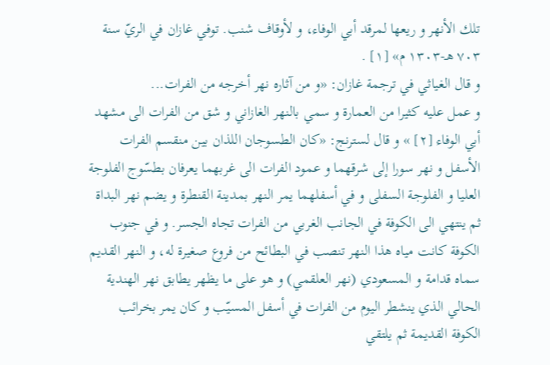تلك الأنهر و ريعها لمرقد أبي الوفاء، و لأوقاف شنب. توفي غازان في الريّ سنة ٧٠٣ هـ-١٣٠٣ م» [١] .
و قال الغياثي في ترجمة غازان: «و من آثاره نهر أخرجه من الفرات...
و عمل عليه كثيرا من العمارة و سمي بالنهر الغازاني و شق من الفرات الى مشهد أبي الوفاء [٢] » و قال لسترنج: «كان الطسوجان اللذان بين منقسم الفرات الأسفل و نهر سورا إلى شرقهما و عمود الفرات الى غربهما يعرفان بطسّوج الفلوجة العليا و الفلوجة السفلى و في أسفلهما يمر النهر بمدينة القنطرة و يضم نهر البداة ثم ينتهي الى الكوفة في الجانب الغربي من الفرات تجاه الجسر. و في جنوب الكوفة كانت مياه هذا النهر تنصب في البطائح من فروع صغيرة له، و النهر القديم سماه قدامة و المسعودي (نهر العلقمي) و هو على ما يظهر يطابق نهر الهندية الحالي الذي ينشطر اليوم من الفرات في أسفل المسيّب و كان يمر بخرائب الكوفة القديمة ثم يلتقي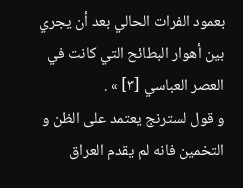بعمود الفرات الحالي بعد أن يجري بين أهوار البطائح التي كانت في العصر العباسي [٣] » .
و قول لسترنج يعتمد على الظن و التخمين فانه لم يقدم العراق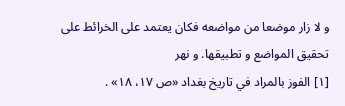و لا زار موضعا من مواضعه فكان يعتمد على الخرائط على تحقيق المواضع و تطبيقها. و نهر
[١] الفوز بالمراد في تاريخ بغداد «ص ١٧، ١٨» .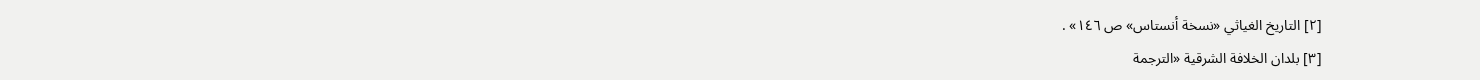[٢] التاريخ الغياثي «نسخة أنستاس» ص ١٤٦» .
[٣] بلدان الخلافة الشرقية «الترجمة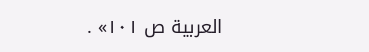العربية ص ١٠١» .